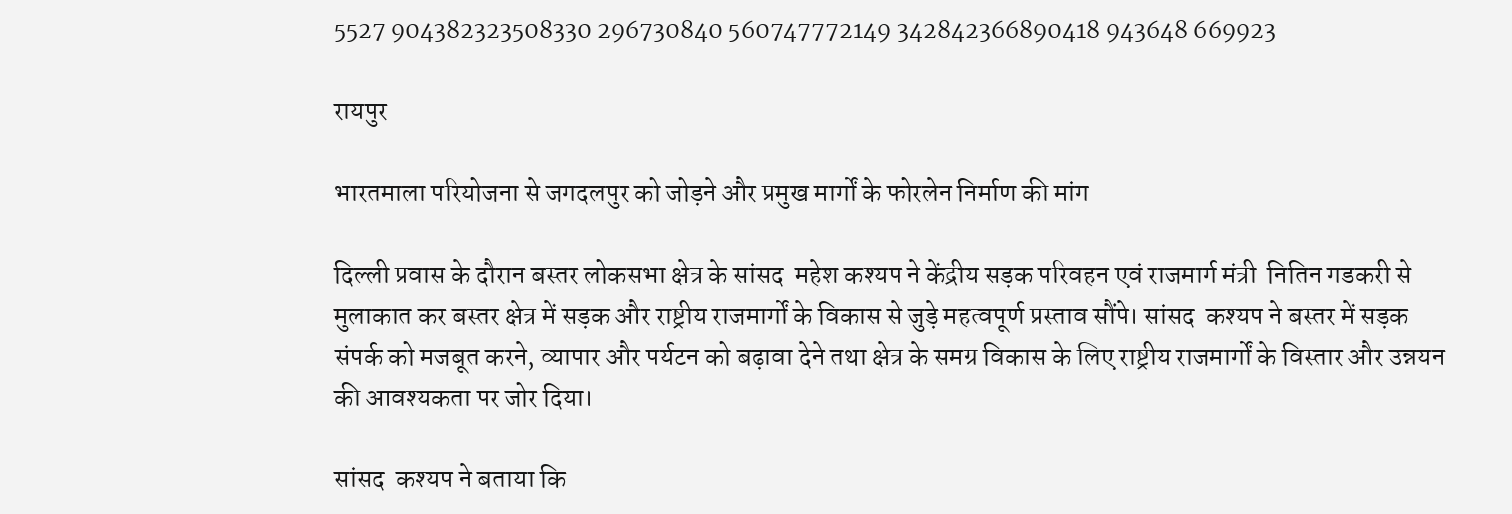5527 904382323508330 296730840 560747772149 342842366890418 943648 669923

रायपुर

भारतमाला परियोजना से जगदलपुर को जोड़ने और प्रमुख मार्गों के फोरलेन निर्माण की मांग

दिल्ली प्रवास के दौरान बस्तर लोकसभा क्षेत्र के सांसद  महेश कश्यप ने केंद्रीय सड़क परिवहन एवं राजमार्ग मंत्री  नितिन गडकरी से मुलाकात कर बस्तर क्षेत्र में सड़क और राष्ट्रीय राजमार्गों के विकास से जुड़े महत्वपूर्ण प्रस्ताव सौंपे। सांसद  कश्यप ने बस्तर में सड़क संपर्क को मजबूत करने, व्यापार और पर्यटन को बढ़ावा देने तथा क्षेत्र के समग्र विकास के लिए राष्ट्रीय राजमार्गों के विस्तार और उन्नयन की आवश्यकता पर जोर दिया।

सांसद  कश्यप ने बताया कि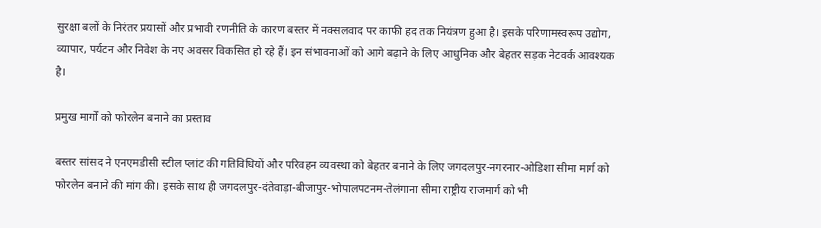सुरक्षा बलों के निरंतर प्रयासों और प्रभावी रणनीति के कारण बस्तर में नक्सलवाद पर काफी हद तक नियंत्रण हुआ है। इसके परिणामस्वरूप उद्योग, व्यापार, पर्यटन और निवेश के नए अवसर विकसित हो रहे हैं। इन संभावनाओं को आगे बढ़ाने के लिए आधुनिक और बेहतर सड़क नेटवर्क आवश्यक है।

प्रमुख मार्गों को फोरलेन बनाने का प्रस्ताव

बस्तर सांसद ने एनएमडीसी स्टील प्लांट की गतिविधियों और परिवहन व्यवस्था को बेहतर बनाने के लिए जगदलपुर-नगरनार-ओडिशा सीमा मार्ग को फोरलेन बनाने की मांग की। इसके साथ ही जगदलपुर-दंतेवाड़ा-बीजापुर-भोपालपटनम-तेलंगाना सीमा राष्ट्रीय राजमार्ग को भी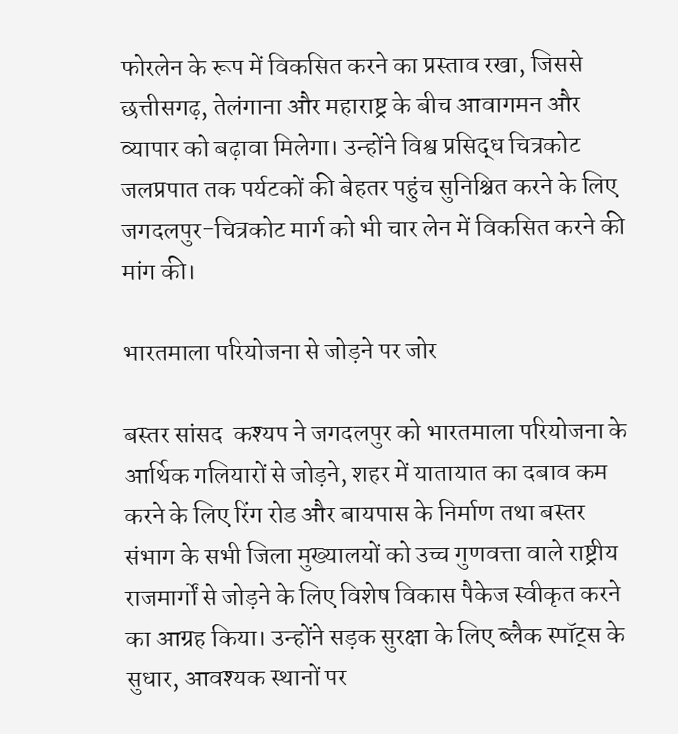फोरलेन के रूप में विकसित करने का प्रस्ताव रखा, जिससे छत्तीसगढ़, तेलंगाना और महाराष्ट्र के बीच आवागमन और व्यापार को बढ़ावा मिलेगा। उन्होंने विश्व प्रसिद्ध चित्रकोट जलप्रपात तक पर्यटकों की बेहतर पहुंच सुनिश्चित करने के लिए जगदलपुर-चित्रकोट मार्ग को भी चार लेन में विकसित करने की मांग की।

भारतमाला परियोजना से जोड़ने पर जोर

बस्तर सांसद  कश्यप ने जगदलपुर को भारतमाला परियोजना के आर्थिक गलियारों से जोड़ने, शहर में यातायात का दबाव कम करने के लिए रिंग रोड और बायपास के निर्माण तथा बस्तर संभाग के सभी जिला मुख्यालयों को उच्च गुणवत्ता वाले राष्ट्रीय राजमार्गों से जोड़ने के लिए विशेष विकास पैकेज स्वीकृत करने का आग्रह किया। उन्होंने सड़क सुरक्षा के लिए ब्लैक स्पॉट्स के सुधार, आवश्यक स्थानों पर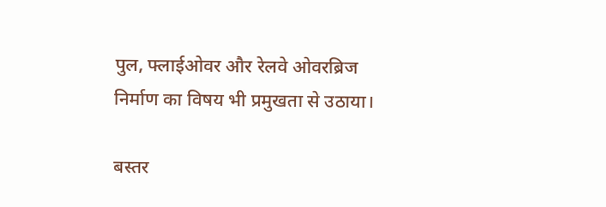पुल, फ्लाईओवर और रेलवे ओवरब्रिज निर्माण का विषय भी प्रमुखता से उठाया।

बस्तर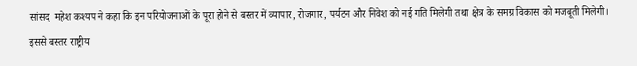सांसद  महेश कश्यप ने कहा कि इन परियोजनाओं के पूरा होने से बस्तर में व्यापार, रोजगार, पर्यटन और निवेश को नई गति मिलेगी तथा क्षेत्र के समग्र विकास को मजबूती मिलेगी। इससे बस्तर राष्ट्रीय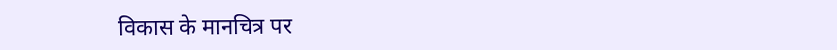विकास के मानचित्र पर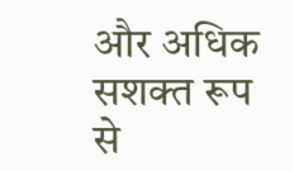और अधिक सशक्त रूप से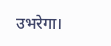उभरेगा।